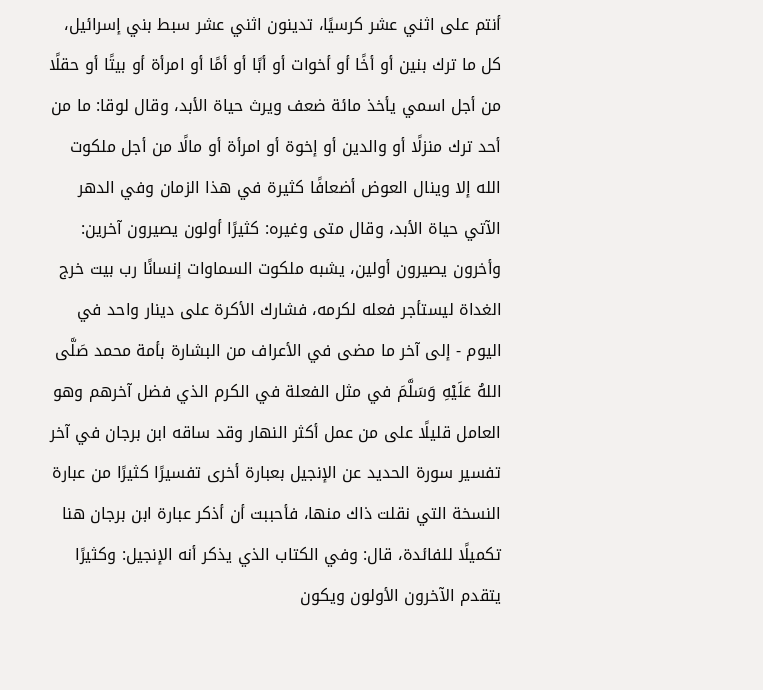أنتم على اثني عشر كرسيًا، تدينون اثني عشر سبط بني إسرائيل، كل ما ترك بنين أو أخًا أو أخوات أو أبًا أو أمًا أو امرأة أو بيتًا أو حقلًا من أجل اسمي يأخذ مائة ضعف ويرث حياة الأبد، وقال لوقا: ما من أحد ترك منزلًا أو والدين أو إخوة أو امرأة أو مالًا من أجل ملكوت الله إلا وينال العوض أضعافًا كثيرة في هذا الزمان وفي الدهر الآتي حياة الأبد، وقال متى وغيره: كثيرًا أولون يصيرون آخرين: وأخرون يصيرون أولين، يشبه ملكوت السماوات إنسانًا رب بيت خرج الغداة ليستأجر فعله لكرمه، فشارك الأكرة على دينار واحد في اليوم - إلى آخر ما مضى في الأعراف من البشارة بأمة محمد صَلَّى اللهُ عَلَيْهِ وَسَلَّمَ في مثل الفعلة في الكرم الذي فضل آخرهم وهو العامل قليلًا على من عمل أكثر النهار وقد ساقه ابن برجان في آخر تفسير سورة الحديد عن الإنجيل بعبارة أخرى تفسيرًا كثيرًا من عبارة النسخة التي نقلت ذاك منها، فأحببت أن أذكر عبارة ابن برجان هنا تكميلًا للفائدة، قال: وفي الكتاب الذي يذكر أنه الإنجيل: وكثيرًا يتقدم الآخرون الأولون ويكون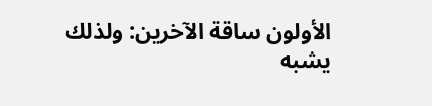الأولون ساقة الآخرين: ولذلك يشبه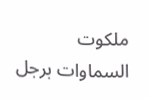ملكوت السماوات برجل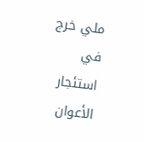ملي خرج في استئجار الأعوان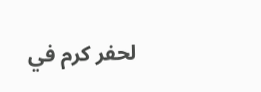لحفر كرم في